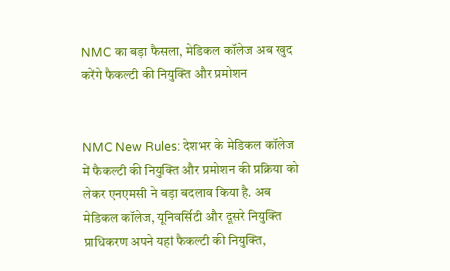NMC का बड़ा फैसला, मेडिकल कॉलेज अब खुद करेंगे फैकल्टी की नियुक्ति और प्रमोशन


NMC New Rules: देशभर के मेडिकल कॉलेज में फैकल्टी की नियुक्ति और प्रमोशन की प्रक्रिया को लेकर एनएमसी ने बड़ा बदलाव किया है. अब मेडिकल कॉलेज, यूनिवर्सिटी और दूसरे नियुक्ति प्राधिकरण अपने यहां फैकल्टी की नियुक्ति,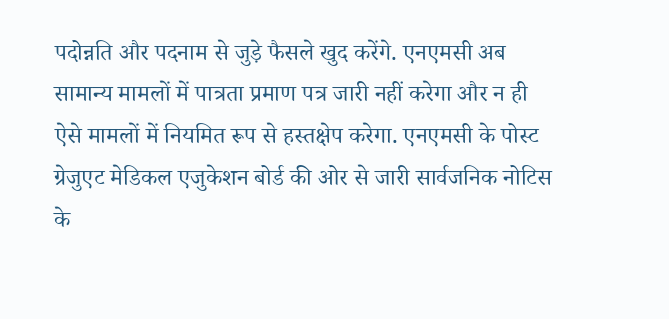पदोन्नति और पदनाम से जुड़े फैसले खुद करेंगे. एनएमसी अब सामान्य मामलों में पात्रता प्रमाण पत्र जारी नहीं करेगा और न ही ऐसे मामलों में नियमित रूप से हस्तक्षेप करेगा. एनएमसी के पोस्ट ग्रेजुएट मेडिकल एजुकेशन बोर्ड की ओर से जारी सार्वजनिक नोटिस के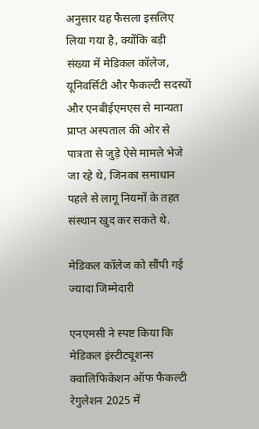अनुसार यह फैसला इसलिए लिया गया है, क्योंकि बड़ी संख्या में मेडिकल कॉलेज, यूनिवर्सिटी और फैकल्टी सदस्यों और एनबीईएमएस से मान्यता प्राप्त अस्पताल की ओर से पात्रता से जुड़े ऐसे मामले भेजे जा रहे थे, जिनका समाधान पहले से लागू नियमों के तहत संस्थान खुद कर सकते थे.

मेडिकल कॉलेज को सौंपी गई ज्यादा जिम्मेदारी

एनएमसी ने स्पष्ट किया कि मेडिकल इंस्टीट्यूशन्स क्वालिफिकेशन ऑफ फैकल्टी रेगुलेशन 2025 में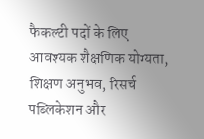फैकल्टी पदों के लिए आवश्यक शैक्षणिक योग्यता, शिक्षण अनुभव, रिसर्च पब्लिकेशन और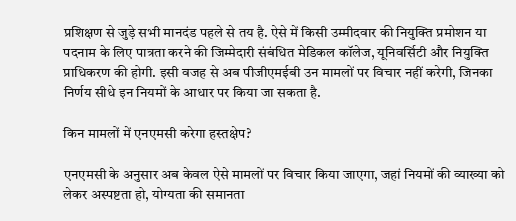प्रशिक्षण से जुड़े सभी मानदंड पहले से तय है. ऐसे में किसी उम्मीदवार की नियुक्ति प्रमोशन या पदनाम के लिए पात्रता करने की जिम्मेदारी संबंधित मेडिकल कॉलेज, यूनिवर्सिटी और नियुक्ति प्राधिकरण की होगी. इसी वजह से अब पीजीएमईबी उन मामलों पर विचार नहीं करेगी, जिनका निर्णय सीधे इन नियमों के आधार पर किया जा सकता है.

किन मामलों में एनएमसी करेगा हस्तक्षेप?

एनएमसी के अनुसार अब केवल ऐसे मामलों पर विचार किया जाएगा, जहां नियमों की व्याख्या को लेकर अस्पष्टता हो, योग्यता की समानता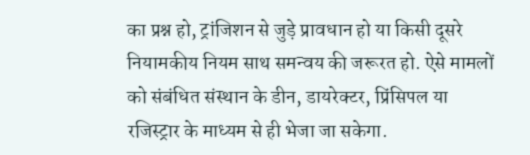का प्रश्न हो, ट्रांजिशन से जुड़े प्रावधान हो या किसी दूसरे नियामकीय नियम साथ समन्वय की जरूरत हो. ऐसे मामलों को संबंधित संस्थान के डीन, डायरेक्टर, प्रिंसिपल या रजिस्ट्रार के माध्यम से ही भेजा जा सकेगा.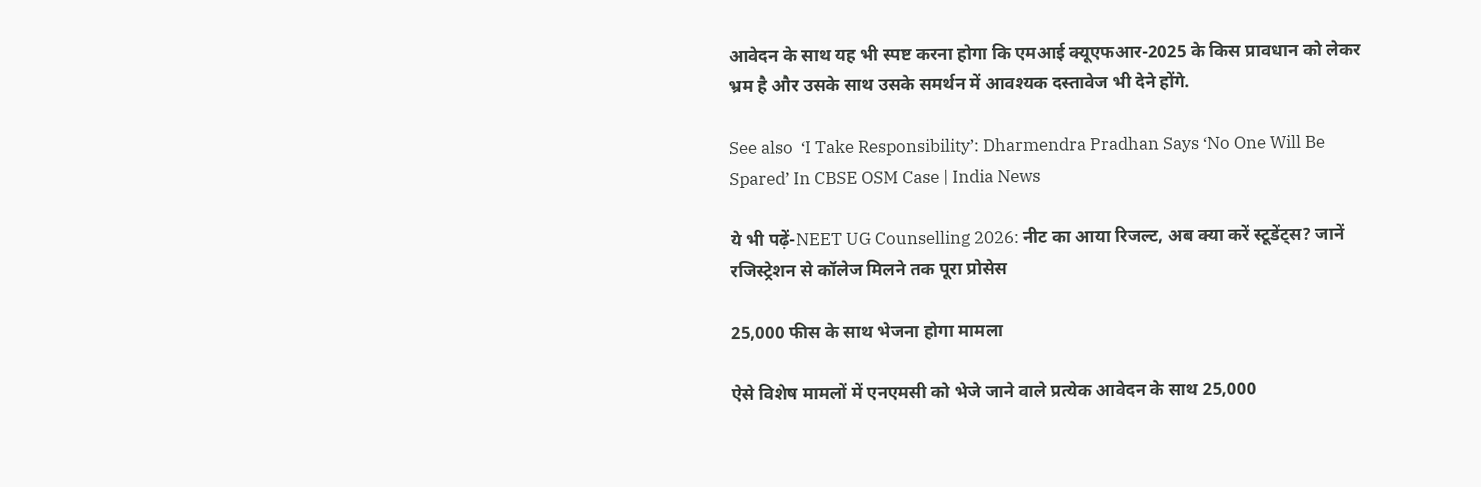आवेदन के साथ यह भी स्पष्ट करना होगा कि एमआई क्यूएफआर-2025 के किस प्रावधान को लेकर भ्रम है और उसके साथ उसके समर्थन में आवश्यक दस्तावेज भी देने होंगे.

See also  ‘I Take Responsibility’: Dharmendra Pradhan Says ‘No One Will Be Spared’ In CBSE OSM Case | India News

ये भी पढ़ें-NEET UG Counselling 2026: नीट का आया रिजल्ट, अब क्या करें स्टूडेंट्स? जानें रजिस्ट्रेशन से कॉलेज मिलने तक पूरा प्रोसेस

25,000 फीस के साथ भेजना होगा मामला

ऐसे विशेष मामलों में एनएमसी को भेजे जाने वाले प्रत्येक आवेदन के साथ 25,000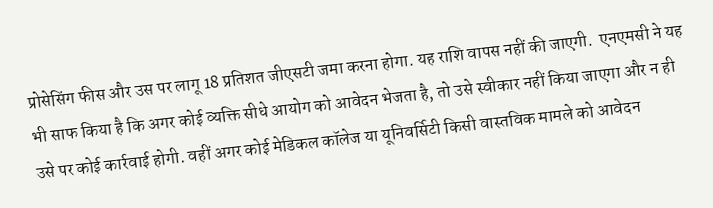प्रोसेसिंग फीस और उस पर लागू 18 प्रतिशत जीएसटी जमा करना होगा. यह राशि वापस नहीं की जाएगी.  एनएमसी ने यह भी साफ किया है कि अगर कोई व्यक्ति सीधे आयोग को आवेदन भेजता है, तो उसे स्वीकार नहीं किया जाएगा और न ही उसे पर कोई कार्रवाई होगी. वहीं अगर कोई मेडिकल कॉलेज या यूनिवर्सिटी किसी वास्तविक मामले को आवेदन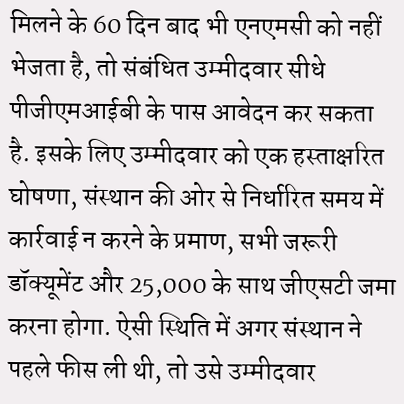मिलने के 60 दिन बाद भी एनएमसी को नहीं भेजता है, तो संबंधित उम्मीदवार सीधे पीजीएमआईबी के पास आवेदन कर सकता है. इसके लिए उम्मीदवार को एक हस्ताक्षरित घोषणा, संस्थान की ओर से निर्धारित समय में कार्रवाई न करने के प्रमाण, सभी जरूरी डॉक्यूमेंट और 25,000 के साथ जीएसटी जमा करना होगा. ऐसी स्थिति में अगर संस्थान ने पहले फीस ली थी, तो उसे उम्मीदवार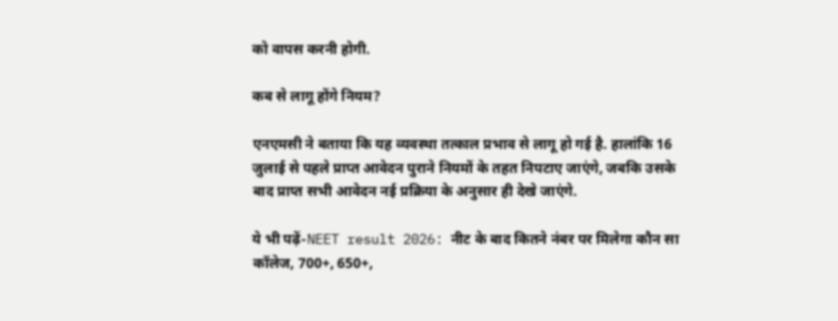को वापस करनी होगी.

कब से लागू होंगे नियम?

एनएमसी ने बताया कि यह व्यवस्था तत्काल प्रभाव से लागू हो गई है. हालांकि 16 जुलाई से पहले प्राप्त आवेदन पुराने नियमों के तहत निपटाए जाएंगे, जबकि उसके बाद प्राप्त सभी आवेदन नई प्रक्रिया के अनुसार ही देखे जाएंगे.

ये भी पढ़ें-NEET result 2026: नीट के बाद कितने नंबर पर मिलेगा कौन सा कॉलेज, 700+, 650+,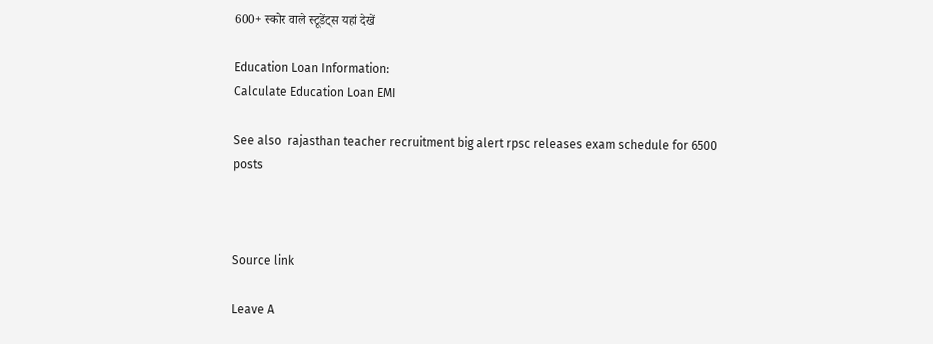600+ स्कोर वाले स्टूडेंट्स यहां देखें

Education Loan Information:
Calculate Education Loan EMI

See also  rajasthan teacher recruitment big alert rpsc releases exam schedule for 6500 posts



Source link

Leave A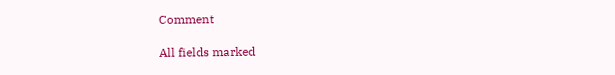Comment

All fields marked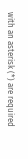with an asterisk (*) are required